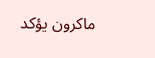ماكرون يؤكد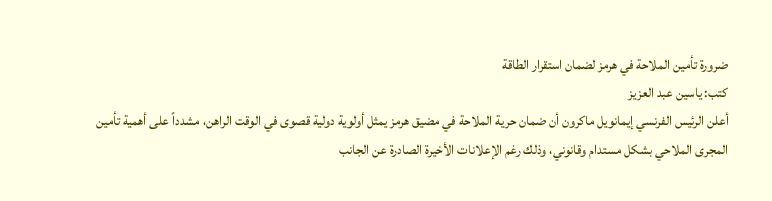ضرورة تأمين الملاحة في هرمز لضمان استقرار الطاقة
كتب: ياسين عبد العزيز
أعلن الرئيس الفرنسي إيمانويل ماكرون أن ضمان حرية الملاحة في مضيق هرمز يمثل أولوية دولية قصوى في الوقت الراهن، مشدداً على أهمية تأمين المجرى الملاحي بشكل مستدام وقانوني، وذلك رغم الإعلانات الأخيرة الصادرة عن الجانب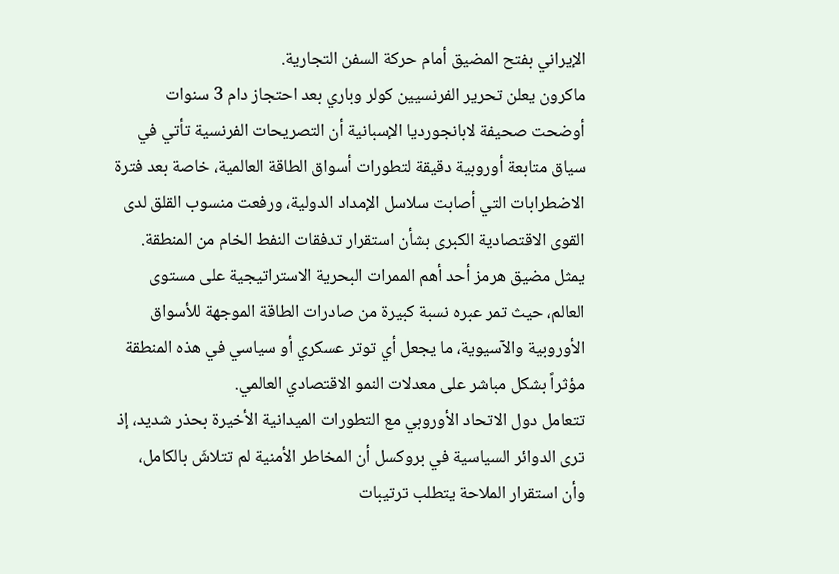الإيراني بفتح المضيق أمام حركة السفن التجارية.
ماكرون يعلن تحرير الفرنسيين كولر وباري بعد احتجاز دام 3 سنوات
أوضحت صحيفة لابانجورديا الإسبانية أن التصريحات الفرنسية تأتي في سياق متابعة أوروبية دقيقة لتطورات أسواق الطاقة العالمية، خاصة بعد فترة الاضطرابات التي أصابت سلاسل الإمداد الدولية، ورفعت منسوب القلق لدى القوى الاقتصادية الكبرى بشأن استقرار تدفقات النفط الخام من المنطقة.
يمثل مضيق هرمز أحد أهم الممرات البحرية الاستراتيجية على مستوى العالم، حيث تمر عبره نسبة كبيرة من صادرات الطاقة الموجهة للأسواق الأوروبية والآسيوية، ما يجعل أي توتر عسكري أو سياسي في هذه المنطقة مؤثراً بشكل مباشر على معدلات النمو الاقتصادي العالمي.
تتعامل دول الاتحاد الأوروبي مع التطورات الميدانية الأخيرة بحذر شديد، إذ ترى الدوائر السياسية في بروكسل أن المخاطر الأمنية لم تتلاشَ بالكامل، وأن استقرار الملاحة يتطلب ترتيبات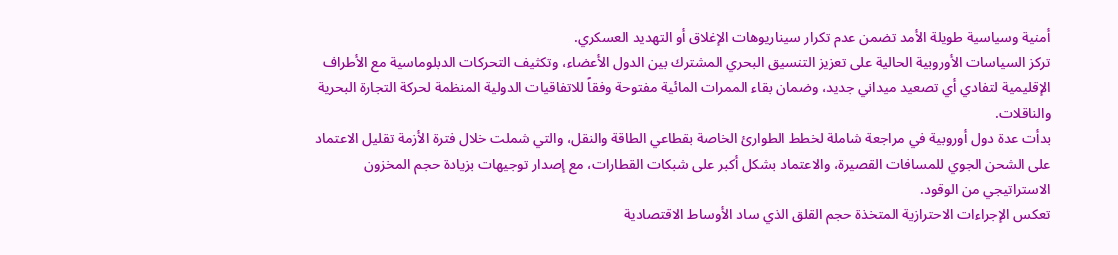أمنية وسياسية طويلة الأمد تضمن عدم تكرار سيناريوهات الإغلاق أو التهديد العسكري.
تركز السياسات الأوروبية الحالية على تعزيز التنسيق البحري المشترك بين الدول الأعضاء، وتكثيف التحركات الدبلوماسية مع الأطراف الإقليمية لتفادي أي تصعيد ميداني جديد، وضمان بقاء الممرات المائية مفتوحة وفقاً للاتفاقيات الدولية المنظمة لحركة التجارة البحرية والناقلات.
بدأت عدة دول أوروبية في مراجعة شاملة لخطط الطوارئ الخاصة بقطاعي الطاقة والنقل، والتي شملت خلال فترة الأزمة تقليل الاعتماد على الشحن الجوي للمسافات القصيرة، والاعتماد بشكل أكبر على شبكات القطارات، مع إصدار توجيهات بزيادة حجم المخزون الاستراتيجي من الوقود.
تعكس الإجراءات الاحترازية المتخذة حجم القلق الذي ساد الأوساط الاقتصادية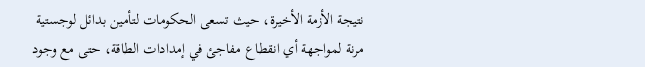نتيجة الأزمة الأخيرة، حيث تسعى الحكومات لتأمين بدائل لوجستية مرنة لمواجهة أي انقطاع مفاجئ في إمدادات الطاقة، حتى مع وجود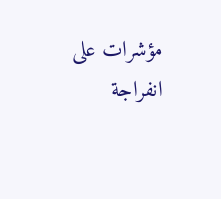مؤشرات على انفراجة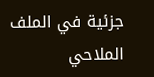جزئية في الملف الملاحي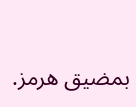بمضيق هرمز.